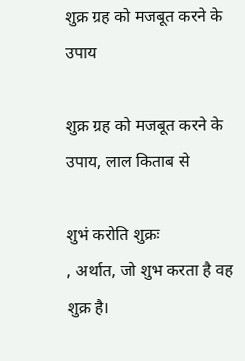शुक्र ग्रह को मजबूत करने के उपाय

शुक्र ग्रह को मजबूत करने के उपाय, लाल किताब से

शुभं करोति शुक्रः
, अर्थात, जो शुभ करता है वह शुक्र है।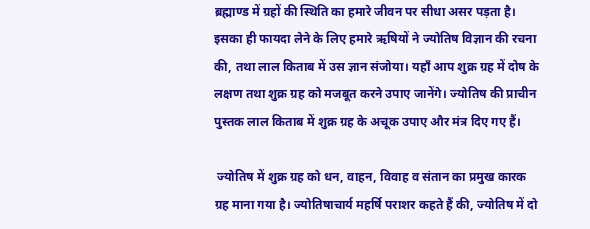ब्रह्माण्ड में ग्रहों की स्थिति का हमारे जीवन पर सीधा असर पड़ता है। इसका ही फायदा लेने के लिए हमारे ऋषियों ने ज्योतिष विज्ञान की रचना की, तथा लाल किताब में उस ज्ञान संजोया। यहाँ आप शुक्र ग्रह में दोष के लक्षण तथा शुक्र ग्रह को मजबूत करने उपाए जानेंगे। ज्योतिष की प्राचीन पुस्तक लाल किताब में शुक्र ग्रह के अचूक उपाए और मंत्र दिए गए हैं।

 ज्योतिष में शुक्र ग्रह को धन, वाहन, विवाह व संतान का प्रमुख कारक ग्रह माना गया है। ज्योतिषाचार्य महर्षि पराशर कहते हैं की, ज्योतिष में दो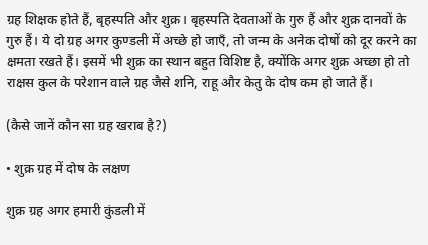ग्रह शिक्षक होते हैं, बृहस्पति और शुक्र। बृहस्पति देवताओं के गुरु हैं और शुक्र दानवों के गुरु हैं। ये दो ग्रह अगर कुण्डली में अच्छे हो जाएँ, तो जन्म के अनेक दोषों को दूर करने का क्षमता रखते हैं। इसमें भी शुक्र का स्थान बहुत विशिष्ट है, क्योंकि अगर शुक्र अच्छा हो तो राक्षस कुल के परेशान वाले ग्रह जैसे शनि, राहू और केतु के दोष कम हो जाते हैं।

(कैसे जानें कौन सा ग्रह खराब है?)

• शुक्र ग्रह में दोष के लक्षण

शुक्र ग्रह अगर हमारी कुंडली में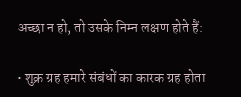अच्छा न हो, तो उसके निम्न लक्षण होते हैं:

• शुक्र ग्रह हमारे संबंधों का कारक ग्रह होता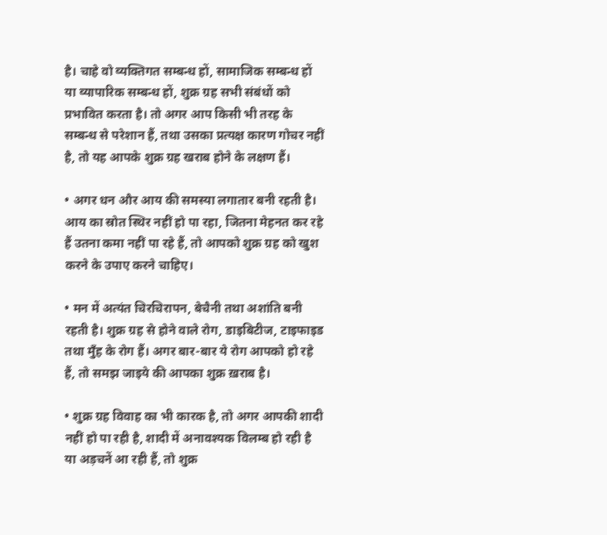है। चाहे वो व्यक्तिगत सम्बन्ध हों, सामाजिक सम्बन्ध हों या व्यापारिक सम्बन्ध हों, शुक्र ग्रह सभी संबंधों को प्रभावित करता है। तो अगर आप किसी भी तरह के सम्बन्ध से परेशान हैं, तथा उसका प्रत्यक्ष कारण गोचर नहीं है, तो यह आपके शुक्र ग्रह खराब होने के लक्षण हैं।

• अगर धन और आय की समस्या लगातार बनी रहती है। आय का स्रोत स्थिर नहीं हो पा रहा, जितना मेहनत कर रहे हैं उतना कमा नहीं पा रहे हैं, तो आपको शुक्र ग्रह को खुश करने के उपाए करने चाहिए।

• मन में अत्यंत चिरचिरापन, बेचैनी तथा अशांति बनी रहती है। शुक्र ग्रह से होने वाले रोग, डाइबिटीज, टाइफाइड तथा मुँह के रोग हैं। अगर बार-बार ये रोग आपको हो रहे हैं, तो समझ जाइये की आपका शुक्र ख़राब है।

• शुक्र ग्रह विवाह का भी कारक है, तो अगर आपकी शादी नहीं हो पा रही है, शादी में अनावश्यक विलम्ब हो रही है या अड़चनें आ रही हैं, तो शुक्र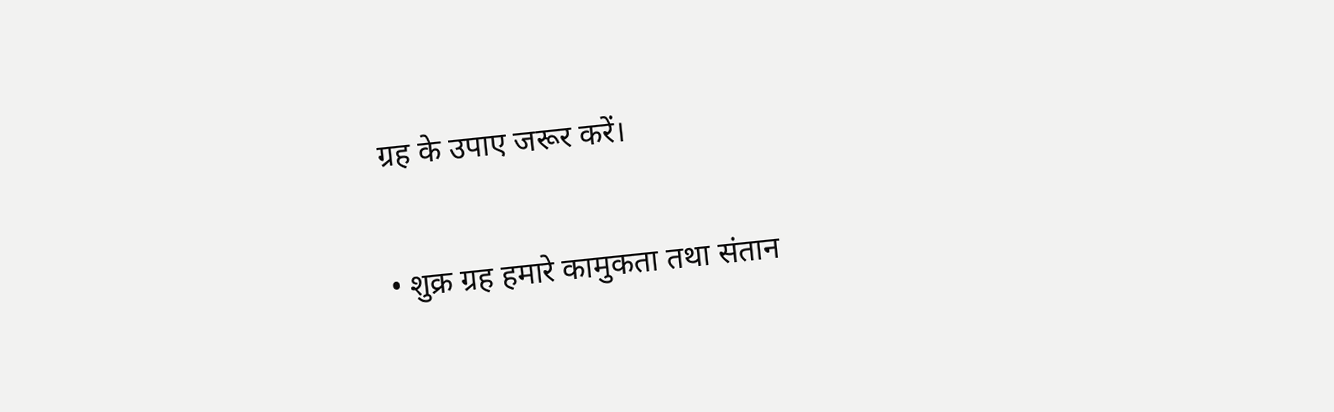ग्रह के उपाए जरूर करें।

• शुक्र ग्रह हमारे कामुकता तथा संतान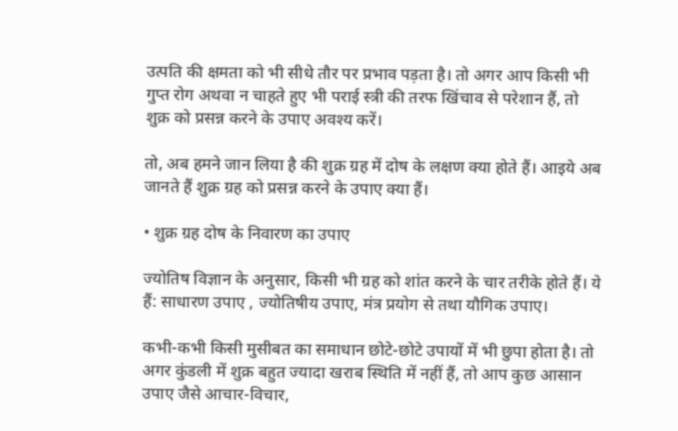उत्पति की क्षमता को भी सीधे तौर पर प्रभाव पड़ता है। तो अगर आप किसी भी गुप्त रोग अथवा न चाहते हुए भी पराई स्त्री की तरफ खिंचाव से परेशान हैं, तो शुक्र को प्रसन्न करने के उपाए अवश्य करें।

तो, अब हमने जान लिया है की शुक्र ग्रह में दोष के लक्षण क्या होते हैं। आइये अब जानते हैं शुक्र ग्रह को प्रसन्न करने के उपाए क्या हैं।

• शुक्र ग्रह दोष के निवारण का उपाए

ज्योतिष विज्ञान के अनुसार, किसी भी ग्रह को शांत करने के चार तरीके होते हैं। ये हैं: साधारण उपाए , ज्योतिषीय उपाए, मंत्र प्रयोग से तथा यौगिक उपाए।

कभी-कभी किसी मुसीबत का समाधान छोटे-छोटे उपायों में भी छुपा होता है। तो अगर कुंडली में शुक्र बहुत ज्यादा खराब स्थिति में नहीं हैं, तो आप कुछ आसान उपाए जैसे आचार-विचार,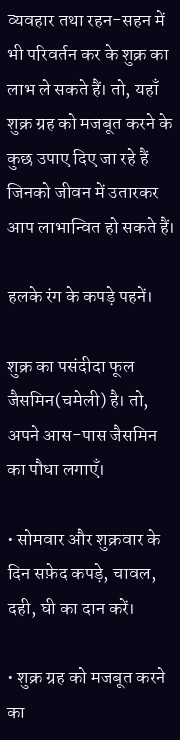व्यवहार तथा रहन-सहन में भी परिवर्तन कर के शुक्र का लाभ ले सकते हैं। तो, यहाँ शुक्र ग्रह को मजबूत करने के कुछ उपाए दिए जा रहे हैं जिनको जीवन में उतारकर आप लाभान्वित हो सकते हैं।

हलके रंग के कपड़े पहनें।

शुक्र का पसंदीदा फूल जैसमिन(चमेली) है। तो, अपने आस-पास जैसमिन का पौधा लगाएँ।

• सोमवार और शुक्रवार के दिन सफ़ेद कपड़े, चावल, दही, घी का दान करें।

• शुक्र ग्रह को मजबूत करने का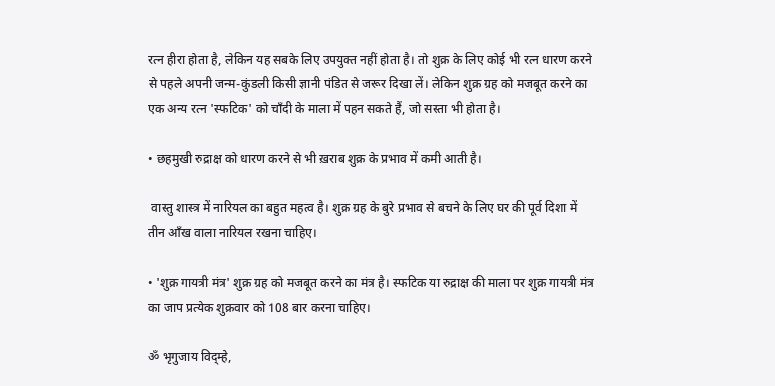रत्न हीरा होता है, लेकिन यह सबके लिए उपयुक्त नहीं होता है। तो शुक्र के लिए कोई भी रत्न धारण करने से पहले अपनी जन्म-कुंडली किसी ज्ञानी पंडित से जरूर दिखा लें। लेकिन शुक्र ग्रह को मजबूत करने का एक अन्य रत्न 'स्फटिक' को चाँदी के माला में पहन सकते हैं, जो सस्ता भी होता है।

• छहमुखी रुद्राक्ष को धारण करने से भी ख़राब शुक्र के प्रभाव में कमी आती है।

 वास्तु शास्त्र में नारियल का बहुत महत्व है। शुक्र ग्रह के बुरे प्रभाव से बचने के लिए घर की पूर्व दिशा में तीन आँख वाला नारियल रखना चाहिए।

• 'शुक्र गायत्री मंत्र' शुक्र ग्रह को मजबूत करने का मंत्र है। स्फटिक या रुद्राक्ष की माला पर शुक्र गायत्री मंत्र का जाप प्रत्येक शुक्रवार को 108 बार करना चाहिए।

ॐ भृगुजाय विद्म्हे,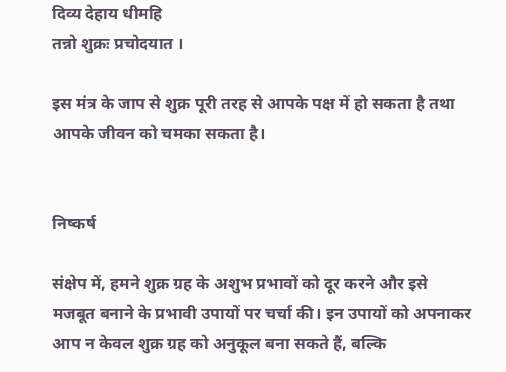दिव्य देहाय धीमहि
तन्नो शुक्रः प्रचोदयात ।

इस मंत्र के जाप से शुक्र पूरी तरह से आपके पक्ष में हो सकता है तथा आपके जीवन को चमका सकता है।


निष्कर्ष

संक्षेप में, हमने शुक्र ग्रह के अशुभ प्रभावों को दूर करने और इसे मजबूत बनाने के प्रभावी उपायों पर चर्चा की। इन उपायों को अपनाकर आप न केवल शुक्र ग्रह को अनुकूल बना सकते हैं, बल्कि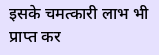इसके चमत्कारी लाभ भी प्राप्त कर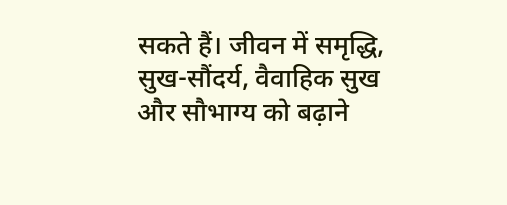सकते हैं। जीवन में समृद्धि, सुख-सौंदर्य, वैवाहिक सुख और सौभाग्य को बढ़ाने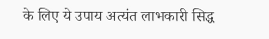के लिए ये उपाय अत्यंत लाभकारी सिद्ध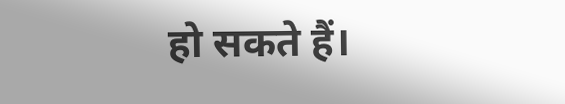हो सकते हैं।